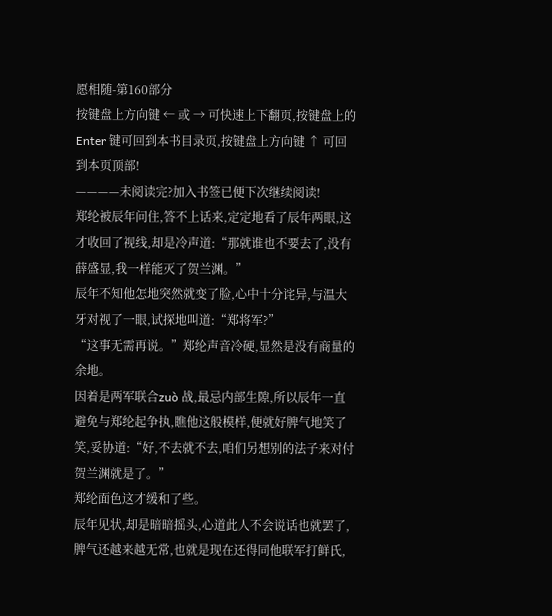愿相随-第160部分
按键盘上方向键 ← 或 → 可快速上下翻页,按键盘上的 Enter 键可回到本书目录页,按键盘上方向键 ↑ 可回到本页顶部!
————未阅读完?加入书签已便下次继续阅读!
郑纶被辰年问住,答不上话来,定定地看了辰年两眼,这才收回了视线,却是冷声道:“那就谁也不要去了,没有薛盛显,我一样能灭了贺兰渊。”
辰年不知他怎地突然就变了脸,心中十分诧异,与温大牙对视了一眼,试探地叫道:“郑将军?”
“这事无需再说。”郑纶声音冷硬,显然是没有商量的余地。
因着是两军联合zuò 战,最忌内部生隙,所以辰年一直避免与郑纶起争执,瞧他这般模样,便就好脾气地笑了笑,妥协道:“好,不去就不去,咱们另想别的法子来对付贺兰渊就是了。”
郑纶面色这才缓和了些。
辰年见状,却是暗暗摇头,心道此人不会说话也就罢了,脾气还越来越无常,也就是现在还得同他联军打鲜氏,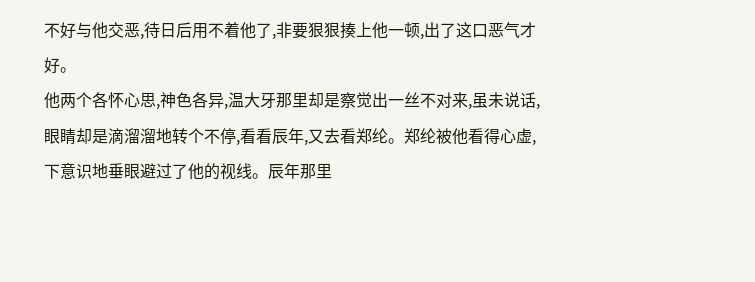不好与他交恶,待日后用不着他了,非要狠狠揍上他一顿,出了这口恶气才好。
他两个各怀心思,神色各异,温大牙那里却是察觉出一丝不对来,虽未说话,眼睛却是滴溜溜地转个不停,看看辰年,又去看郑纶。郑纶被他看得心虚,下意识地垂眼避过了他的视线。辰年那里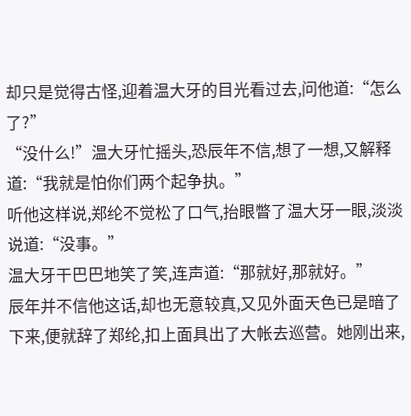却只是觉得古怪,迎着温大牙的目光看过去,问他道:“怎么了?”
“没什么!”温大牙忙摇头,恐辰年不信,想了一想,又解释道:“我就是怕你们两个起争执。”
听他这样说,郑纶不觉松了口气,抬眼瞥了温大牙一眼,淡淡说道:“没事。”
温大牙干巴巴地笑了笑,连声道:“那就好,那就好。”
辰年并不信他这话,却也无意较真,又见外面天色已是暗了下来,便就辞了郑纶,扣上面具出了大帐去巡营。她刚出来,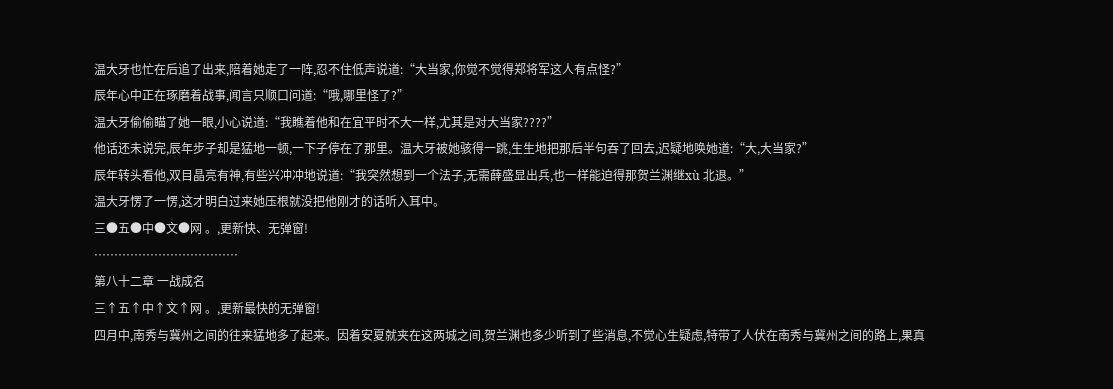温大牙也忙在后追了出来,陪着她走了一阵,忍不住低声说道:“大当家,你觉不觉得郑将军这人有点怪?”
辰年心中正在琢磨着战事,闻言只顺口问道:“哦,哪里怪了?”
温大牙偷偷瞄了她一眼,小心说道:“我瞧着他和在宜平时不大一样,尤其是对大当家????”
他话还未说完,辰年步子却是猛地一顿,一下子停在了那里。温大牙被她骇得一跳,生生地把那后半句吞了回去,迟疑地唤她道:“大,大当家?”
辰年转头看他,双目晶亮有神,有些兴冲冲地说道:“我突然想到一个法子,无需薛盛显出兵,也一样能迫得那贺兰渊继xù 北退。”
温大牙愣了一愣,这才明白过来她压根就没把他刚才的话听入耳中。
三●五●中●文●网 。,更新快、无弹窗!
………………………………
第八十二章 一战成名
三↑五↑中↑文↑网 。,更新最快的无弹窗!
四月中,南秀与冀州之间的往来猛地多了起来。因着安夏就夹在这两城之间,贺兰渊也多少听到了些消息,不觉心生疑虑,特带了人伏在南秀与冀州之间的路上,果真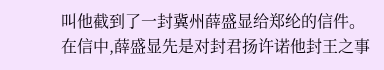叫他截到了一封冀州薛盛显给郑纶的信件。
在信中,薛盛显先是对封君扬许诺他封王之事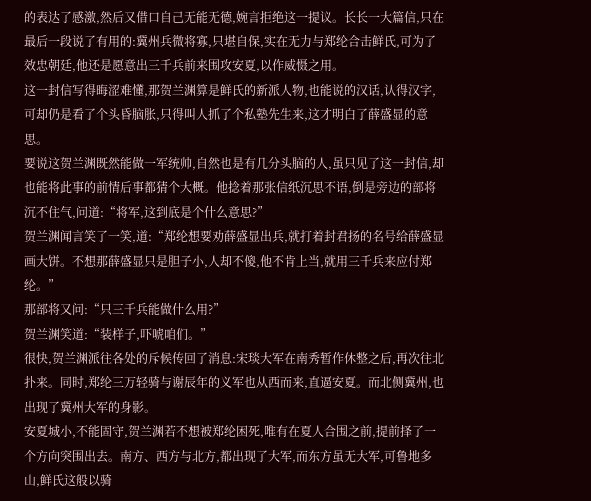的表达了感激,然后又借口自己无能无德,婉言拒绝这一提议。长长一大篇信,只在最后一段说了有用的:冀州兵微将寡,只堪自保,实在无力与郑纶合击鲜氏,可为了效忠朝廷,他还是愿意出三千兵前来围攻安夏,以作威慑之用。
这一封信写得晦涩难懂,那贺兰渊算是鲜氏的新派人物,也能说的汉话,认得汉字,可却仍是看了个头昏脑胀,只得叫人抓了个私塾先生来,这才明白了薛盛显的意思。
要说这贺兰渊既然能做一军统帅,自然也是有几分头脑的人,虽只见了这一封信,却也能将此事的前情后事都猜个大概。他捻着那张信纸沉思不语,倒是旁边的部将沉不住气,问道:“将军,这到底是个什么意思?”
贺兰渊闻言笑了一笑,道:“郑纶想要劝薛盛显出兵,就打着封君扬的名号给薛盛显画大饼。不想那薛盛显只是胆子小,人却不傻,他不肯上当,就用三千兵来应付郑纶。”
那部将又问:“只三千兵能做什么用?”
贺兰渊笑道:“装样子,吓唬咱们。”
很快,贺兰渊派往各处的斥候传回了消息:宋琰大军在南秀暂作休整之后,再次往北扑来。同时,郑纶三万轻骑与谢辰年的义军也从西而来,直逼安夏。而北侧冀州,也出现了冀州大军的身影。
安夏城小,不能固守,贺兰渊若不想被郑纶困死,唯有在夏人合围之前,提前择了一个方向突围出去。南方、西方与北方,都出现了大军,而东方虽无大军,可鲁地多山,鲜氏这般以骑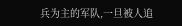兵为主的军队,一旦被人追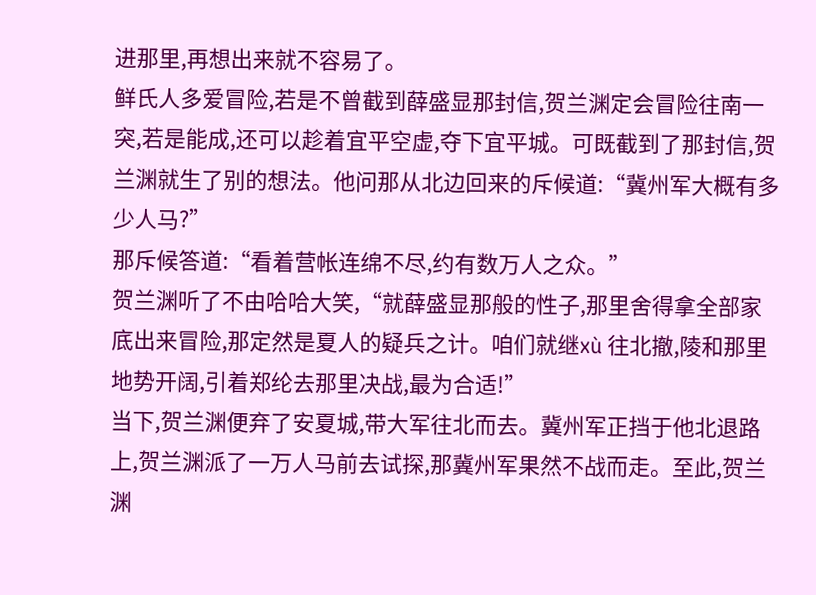进那里,再想出来就不容易了。
鲜氏人多爱冒险,若是不曾截到薛盛显那封信,贺兰渊定会冒险往南一突,若是能成,还可以趁着宜平空虚,夺下宜平城。可既截到了那封信,贺兰渊就生了别的想法。他问那从北边回来的斥候道:“冀州军大概有多少人马?”
那斥候答道:“看着营帐连绵不尽,约有数万人之众。”
贺兰渊听了不由哈哈大笑,“就薛盛显那般的性子,那里舍得拿全部家底出来冒险,那定然是夏人的疑兵之计。咱们就继xù 往北撤,陵和那里地势开阔,引着郑纶去那里决战,最为合适!”
当下,贺兰渊便弃了安夏城,带大军往北而去。冀州军正挡于他北退路上,贺兰渊派了一万人马前去试探,那冀州军果然不战而走。至此,贺兰渊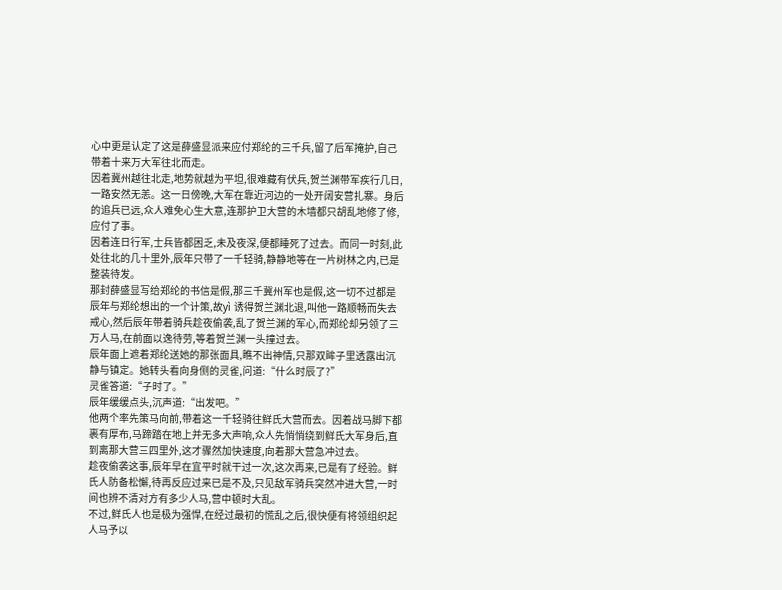心中更是认定了这是薛盛显派来应付郑纶的三千兵,留了后军掩护,自己带着十来万大军往北而走。
因着冀州越往北走,地势就越为平坦,很难藏有伏兵,贺兰渊带军疾行几日,一路安然无恙。这一日傍晚,大军在靠近河边的一处开阔安营扎寨。身后的追兵已远,众人难免心生大意,连那护卫大营的木墙都只胡乱地修了修,应付了事。
因着连日行军,士兵皆都困乏,未及夜深,便都睡死了过去。而同一时刻,此处往北的几十里外,辰年只带了一千轻骑,静静地等在一片树林之内,已是整装待发。
那封薛盛显写给郑纶的书信是假,那三千冀州军也是假,这一切不过都是辰年与郑纶想出的一个计策,故yì 诱得贺兰渊北退,叫他一路顺畅而失去戒心,然后辰年带着骑兵趁夜偷袭,乱了贺兰渊的军心,而郑纶却另领了三万人马,在前面以逸待劳,等着贺兰渊一头撞过去。
辰年面上遮着郑纶送她的那张面具,瞧不出神情,只那双眸子里透露出沉静与镇定。她转头看向身侧的灵雀,问道:“什么时辰了?”
灵雀答道:“子时了。”
辰年缓缓点头,沉声道:“出发吧。”
他两个率先策马向前,带着这一千轻骑往鲜氏大营而去。因着战马脚下都裹有厚布,马蹄踏在地上并无多大声响,众人先悄悄绕到鲜氏大军身后,直到离那大营三四里外,这才骤然加快速度,向着那大营急冲过去。
趁夜偷袭这事,辰年早在宜平时就干过一次,这次再来,已是有了经验。鲜氏人防备松懈,待再反应过来已是不及,只见敌军骑兵突然冲进大营,一时间也辨不清对方有多少人马,营中顿时大乱。
不过,鲜氏人也是极为强悍,在经过最初的慌乱之后,很快便有将领组织起人马予以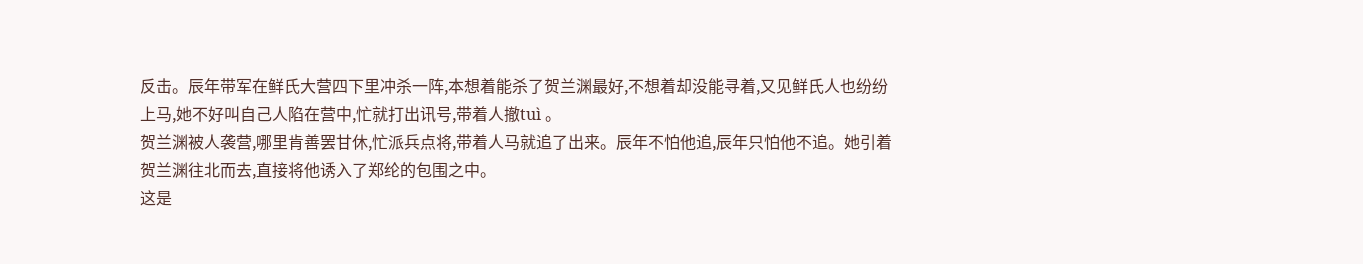反击。辰年带军在鲜氏大营四下里冲杀一阵,本想着能杀了贺兰渊最好,不想着却没能寻着,又见鲜氏人也纷纷上马,她不好叫自己人陷在营中,忙就打出讯号,带着人撤tuì 。
贺兰渊被人袭营,哪里肯善罢甘休,忙派兵点将,带着人马就追了出来。辰年不怕他追,辰年只怕他不追。她引着贺兰渊往北而去,直接将他诱入了郑纶的包围之中。
这是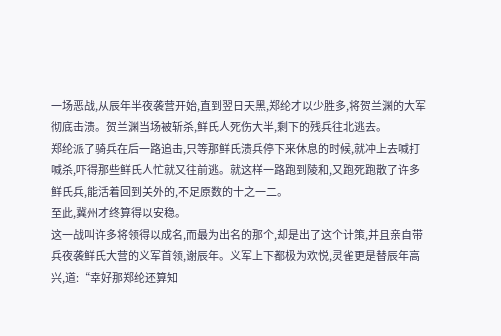一场恶战,从辰年半夜袭营开始,直到翌日天黑,郑纶才以少胜多,将贺兰渊的大军彻底击溃。贺兰渊当场被斩杀,鲜氏人死伤大半,剩下的残兵往北逃去。
郑纶派了骑兵在后一路追击,只等那鲜氏溃兵停下来休息的时候,就冲上去喊打喊杀,吓得那些鲜氏人忙就又往前逃。就这样一路跑到陵和,又跑死跑散了许多鲜氏兵,能活着回到关外的,不足原数的十之一二。
至此,冀州才终算得以安稳。
这一战叫许多将领得以成名,而最为出名的那个,却是出了这个计策,并且亲自带兵夜袭鲜氏大营的义军首领,谢辰年。义军上下都极为欢悦,灵雀更是替辰年高兴,道:“幸好那郑纶还算知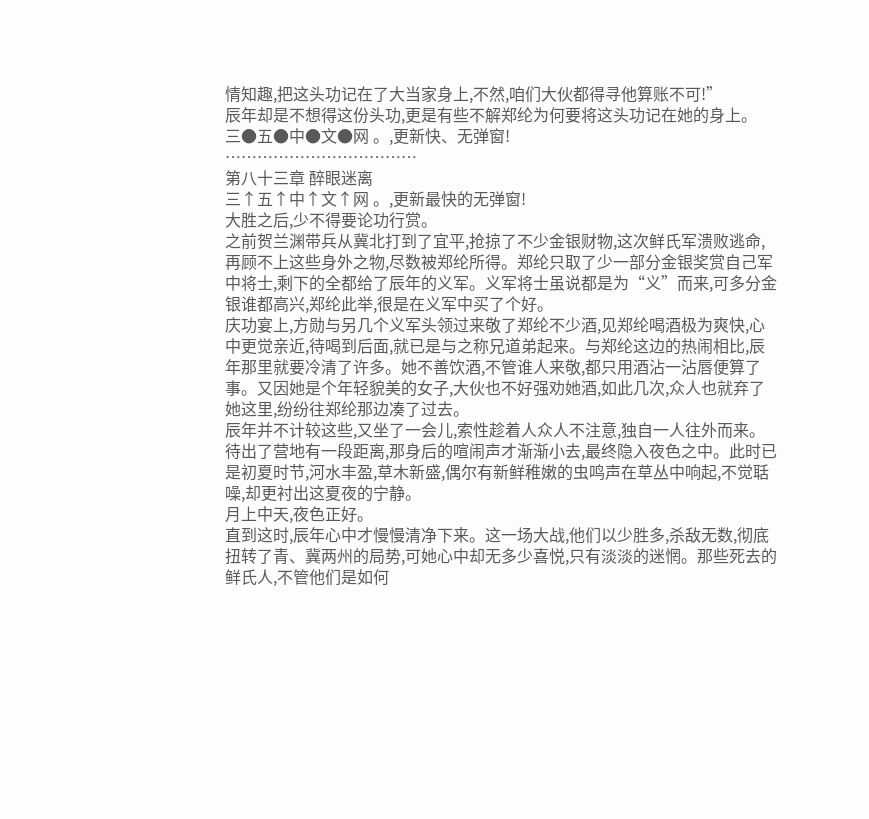情知趣,把这头功记在了大当家身上,不然,咱们大伙都得寻他算账不可!”
辰年却是不想得这份头功,更是有些不解郑纶为何要将这头功记在她的身上。
三●五●中●文●网 。,更新快、无弹窗!
………………………………
第八十三章 醉眼迷离
三↑五↑中↑文↑网 。,更新最快的无弹窗!
大胜之后,少不得要论功行赏。
之前贺兰渊带兵从冀北打到了宜平,抢掠了不少金银财物,这次鲜氏军溃败逃命,再顾不上这些身外之物,尽数被郑纶所得。郑纶只取了少一部分金银奖赏自己军中将士,剩下的全都给了辰年的义军。义军将士虽说都是为“义”而来,可多分金银谁都高兴,郑纶此举,很是在义军中买了个好。
庆功宴上,方勋与另几个义军头领过来敬了郑纶不少酒,见郑纶喝酒极为爽快,心中更觉亲近,待喝到后面,就已是与之称兄道弟起来。与郑纶这边的热闹相比,辰年那里就要冷清了许多。她不善饮酒,不管谁人来敬,都只用酒沾一沾唇便算了事。又因她是个年轻貌美的女子,大伙也不好强劝她酒,如此几次,众人也就弃了她这里,纷纷往郑纶那边凑了过去。
辰年并不计较这些,又坐了一会儿,索性趁着人众人不注意,独自一人往外而来。待出了营地有一段距离,那身后的喧闹声才渐渐小去,最终隐入夜色之中。此时已是初夏时节,河水丰盈,草木新盛,偶尔有新鲜稚嫩的虫鸣声在草丛中响起,不觉聒噪,却更衬出这夏夜的宁静。
月上中天,夜色正好。
直到这时,辰年心中才慢慢清净下来。这一场大战,他们以少胜多,杀敌无数,彻底扭转了青、冀两州的局势,可她心中却无多少喜悦,只有淡淡的迷惘。那些死去的鲜氏人,不管他们是如何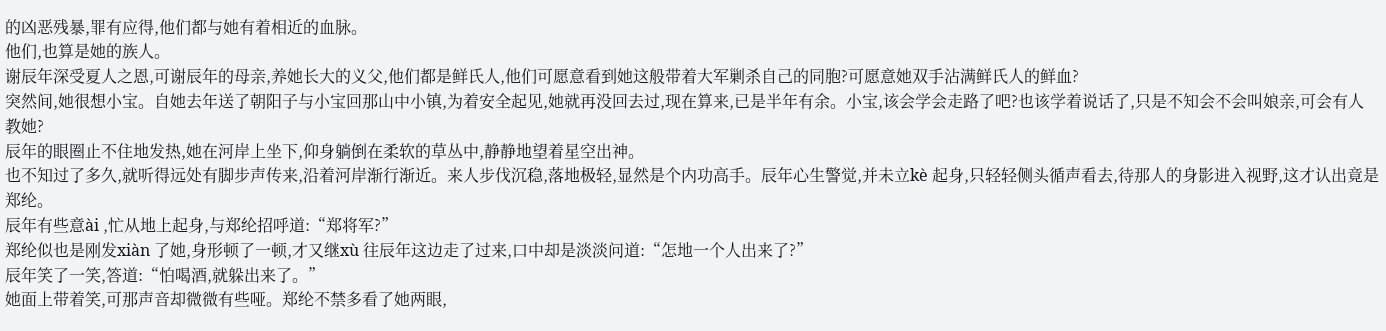的凶恶残暴,罪有应得,他们都与她有着相近的血脉。
他们,也算是她的族人。
谢辰年深受夏人之恩,可谢辰年的母亲,养她长大的义父,他们都是鲜氏人,他们可愿意看到她这般带着大军剿杀自己的同胞?可愿意她双手沾满鲜氏人的鲜血?
突然间,她很想小宝。自她去年送了朝阳子与小宝回那山中小镇,为着安全起见,她就再没回去过,现在算来,已是半年有余。小宝,该会学会走路了吧?也该学着说话了,只是不知会不会叫娘亲,可会有人教她?
辰年的眼圈止不住地发热,她在河岸上坐下,仰身躺倒在柔软的草丛中,静静地望着星空出神。
也不知过了多久,就听得远处有脚步声传来,沿着河岸渐行渐近。来人步伐沉稳,落地极轻,显然是个内功高手。辰年心生警觉,并未立kè 起身,只轻轻侧头循声看去,待那人的身影进入视野,这才认出竟是郑纶。
辰年有些意ài ,忙从地上起身,与郑纶招呼道:“郑将军?”
郑纶似也是刚发xiàn 了她,身形顿了一顿,才又继xù 往辰年这边走了过来,口中却是淡淡问道:“怎地一个人出来了?”
辰年笑了一笑,答道:“怕喝酒,就躲出来了。”
她面上带着笑,可那声音却微微有些哑。郑纶不禁多看了她两眼,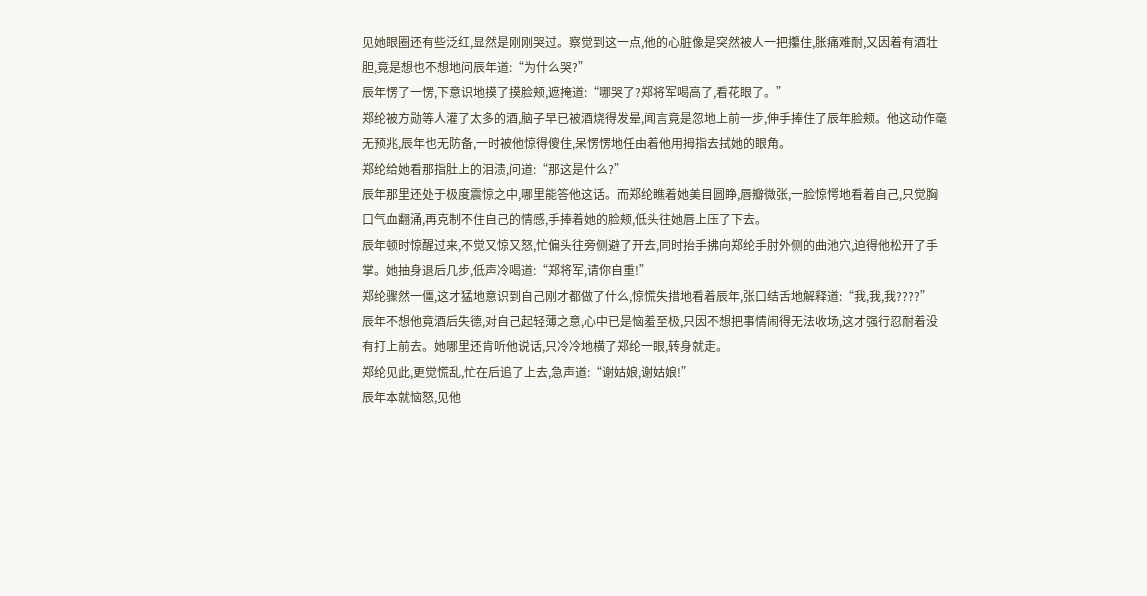见她眼圈还有些泛红,显然是刚刚哭过。察觉到这一点,他的心脏像是突然被人一把攥住,胀痛难耐,又因着有酒壮胆,竟是想也不想地问辰年道:“为什么哭?”
辰年愣了一愣,下意识地摸了摸脸颊,遮掩道:“哪哭了?郑将军喝高了,看花眼了。”
郑纶被方勋等人灌了太多的酒,脑子早已被酒烧得发晕,闻言竟是忽地上前一步,伸手捧住了辰年脸颊。他这动作毫无预兆,辰年也无防备,一时被他惊得傻住,呆愣愣地任由着他用拇指去拭她的眼角。
郑纶给她看那指肚上的泪渍,问道:“那这是什么?”
辰年那里还处于极度震惊之中,哪里能答他这话。而郑纶瞧着她美目圆睁,唇瓣微张,一脸惊愕地看着自己,只觉胸口气血翻涌,再克制不住自己的情感,手捧着她的脸颊,低头往她唇上压了下去。
辰年顿时惊醒过来,不觉又惊又怒,忙偏头往旁侧避了开去,同时抬手拂向郑纶手肘外侧的曲池穴,迫得他松开了手掌。她抽身退后几步,低声冷喝道:“郑将军,请你自重!”
郑纶骤然一僵,这才猛地意识到自己刚才都做了什么,惊慌失措地看着辰年,张口结舌地解释道:“我,我,我????”
辰年不想他竟酒后失德,对自己起轻薄之意,心中已是恼羞至极,只因不想把事情闹得无法收场,这才强行忍耐着没有打上前去。她哪里还肯听他说话,只冷冷地横了郑纶一眼,转身就走。
郑纶见此,更觉慌乱,忙在后追了上去,急声道:“谢姑娘,谢姑娘!”
辰年本就恼怒,见他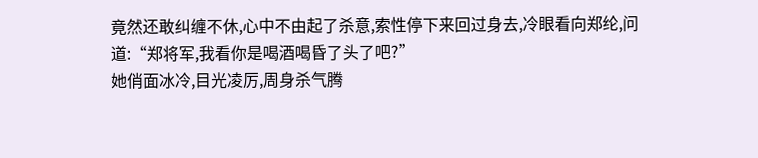竟然还敢纠缠不休,心中不由起了杀意,索性停下来回过身去,冷眼看向郑纶,问道:“郑将军,我看你是喝酒喝昏了头了吧?”
她俏面冰冷,目光凌厉,周身杀气腾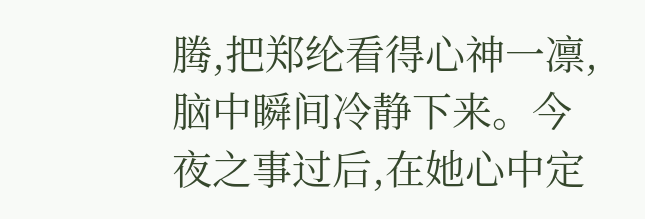腾,把郑纶看得心神一凛,脑中瞬间冷静下来。今夜之事过后,在她心中定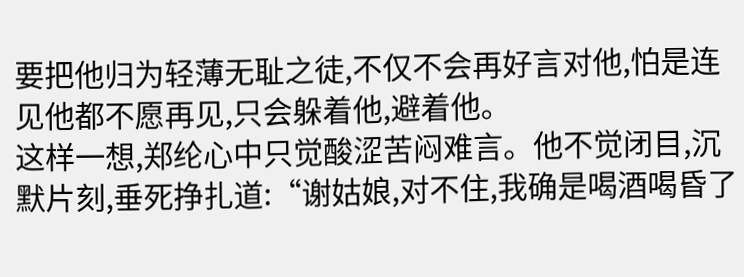要把他归为轻薄无耻之徒,不仅不会再好言对他,怕是连见他都不愿再见,只会躲着他,避着他。
这样一想,郑纶心中只觉酸涩苦闷难言。他不觉闭目,沉默片刻,垂死挣扎道:“谢姑娘,对不住,我确是喝酒喝昏了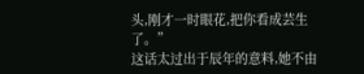头,刚才一时眼花,把你看成芸生了。”
这话太过出于辰年的意料,她不由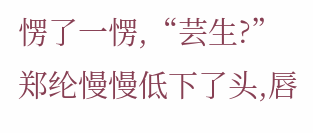愣了一愣,“芸生?”
郑纶慢慢低下了头,唇